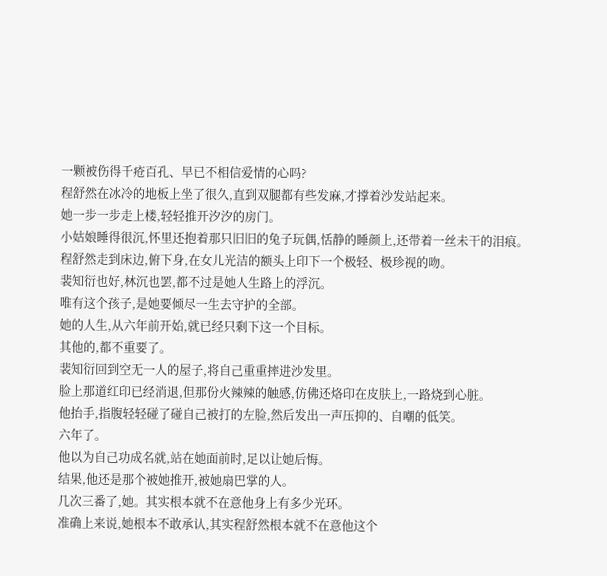一颗被伤得千疮百孔、早已不相信爱情的心吗?
程舒然在冰冷的地板上坐了很久,直到双腿都有些发麻,才撑着沙发站起来。
她一步一步走上楼,轻轻推开汐汐的房门。
小姑娘睡得很沉,怀里还抱着那只旧旧的兔子玩偶,恬静的睡颜上,还带着一丝未干的泪痕。
程舒然走到床边,俯下身,在女儿光洁的额头上印下一个极轻、极珍视的吻。
裴知衍也好,林沉也罢,都不过是她人生路上的浮沉。
唯有这个孩子,是她要倾尽一生去守护的全部。
她的人生,从六年前开始,就已经只剩下这一个目标。
其他的,都不重要了。
裴知衍回到空无一人的屋子,将自己重重摔进沙发里。
脸上那道红印已经消退,但那份火辣辣的触感,仿佛还烙印在皮肤上,一路烧到心脏。
他抬手,指腹轻轻碰了碰自己被打的左脸,然后发出一声压抑的、自嘲的低笑。
六年了。
他以为自己功成名就,站在她面前时,足以让她后悔。
结果,他还是那个被她推开,被她扇巴掌的人。
几次三番了,她。其实根本就不在意他身上有多少光环。
准确上来说,她根本不敢承认,其实程舒然根本就不在意他这个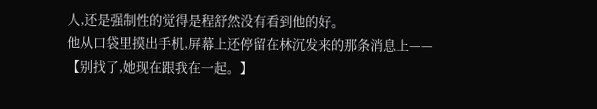人,还是强制性的觉得是程舒然没有看到他的好。
他从口袋里摸出手机,屏幕上还停留在林沉发来的那条消息上——【别找了,她现在跟我在一起。】